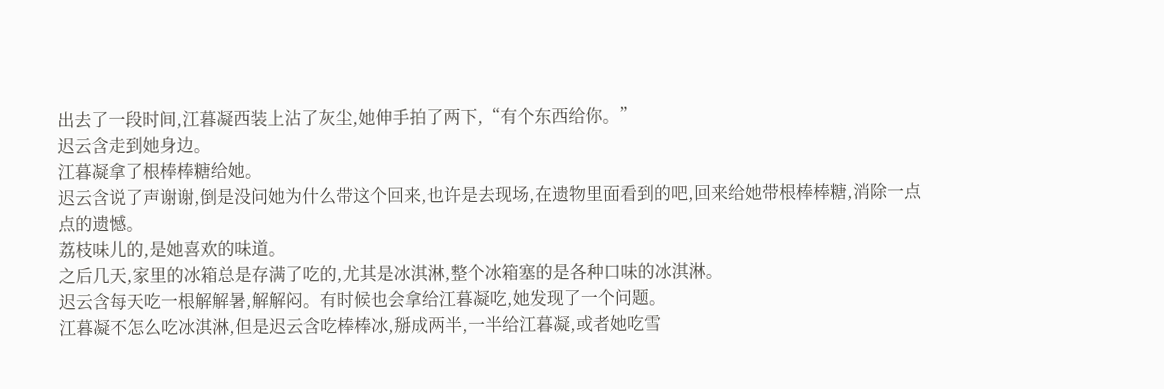出去了一段时间,江暮凝西装上沾了灰尘,她伸手拍了两下,“有个东西给你。”
迟云含走到她身边。
江暮凝拿了根棒棒糖给她。
迟云含说了声谢谢,倒是没问她为什么带这个回来,也许是去现场,在遗物里面看到的吧,回来给她带根棒棒糖,消除一点点的遗憾。
荔枝味儿的,是她喜欢的味道。
之后几天,家里的冰箱总是存满了吃的,尤其是冰淇淋,整个冰箱塞的是各种口味的冰淇淋。
迟云含每天吃一根解解暑,解解闷。有时候也会拿给江暮凝吃,她发现了一个问题。
江暮凝不怎么吃冰淇淋,但是迟云含吃棒棒冰,掰成两半,一半给江暮凝,或者她吃雪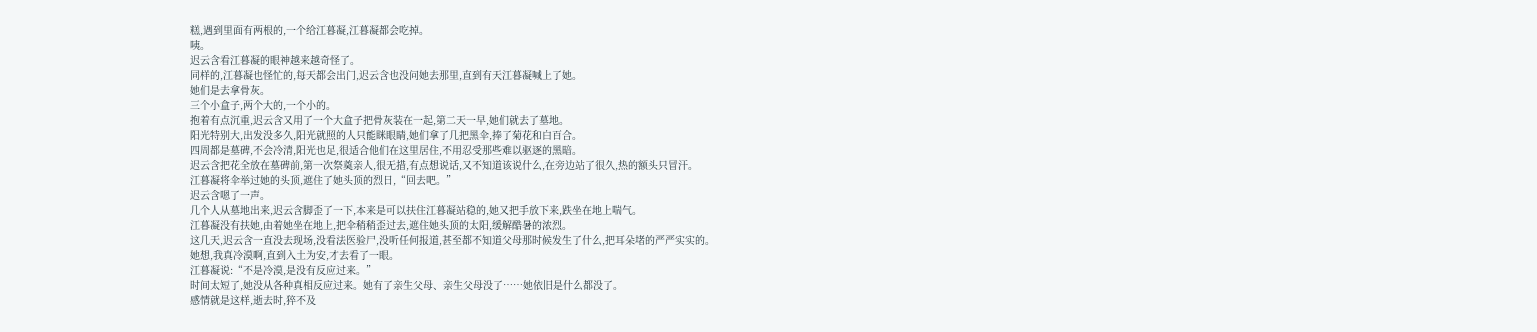糕,遇到里面有两根的,一个给江暮凝,江暮凝都会吃掉。
咦。
迟云含看江暮凝的眼神越来越奇怪了。
同样的,江暮凝也怪忙的,每天都会出门,迟云含也没问她去那里,直到有天江暮凝喊上了她。
她们是去拿骨灰。
三个小盒子,两个大的,一个小的。
抱着有点沉重,迟云含又用了一个大盒子把骨灰装在一起,第二天一早,她们就去了墓地。
阳光特别大,出发没多久,阳光就照的人只能眯眼睛,她们拿了几把黑伞,捧了菊花和白百合。
四周都是墓碑,不会冷清,阳光也足,很适合他们在这里居住,不用忍受那些难以驱逐的黑暗。
迟云含把花全放在墓碑前,第一次祭奠亲人,很无措,有点想说话,又不知道该说什么,在旁边站了很久,热的额头只冒汗。
江暮凝将伞举过她的头顶,遮住了她头顶的烈日,“回去吧。”
迟云含嗯了一声。
几个人从墓地出来,迟云含脚歪了一下,本来是可以扶住江暮凝站稳的,她又把手放下来,跌坐在地上喘气。
江暮凝没有扶她,由着她坐在地上,把伞稍稍歪过去,遮住她头顶的太阳,缓解酷暑的浓烈。
这几天,迟云含一直没去现场,没看法医验尸,没听任何报道,甚至都不知道父母那时候发生了什么,把耳朵堵的严严实实的。
她想,我真冷漠啊,直到入土为安,才去看了一眼。
江暮凝说:“不是冷漠,是没有反应过来。”
时间太短了,她没从各种真相反应过来。她有了亲生父母、亲生父母没了……她依旧是什么都没了。
感情就是这样,逝去时,猝不及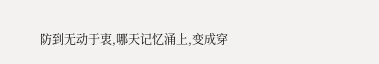防到无动于衷,哪天记忆涌上,变成穿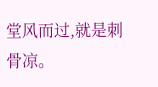堂风而过,就是刺骨凉。